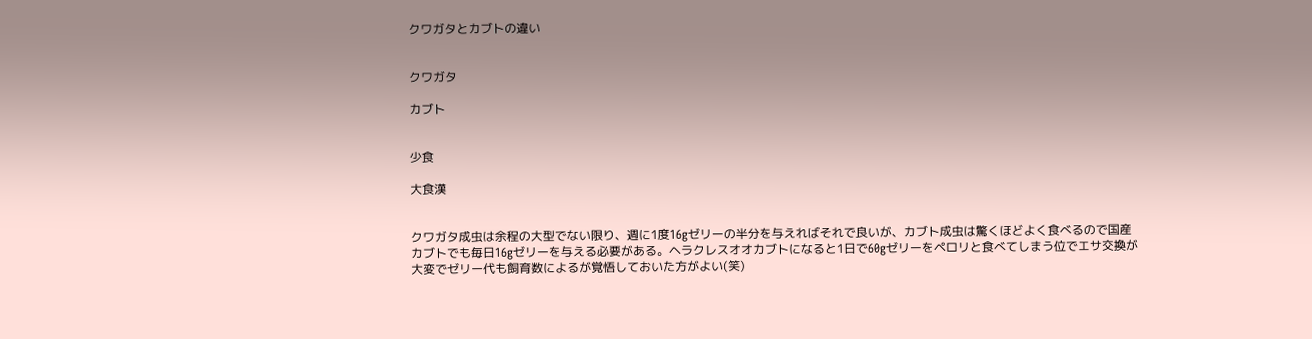クワガタとカブトの違い


クワガタ

カブト


少食

大食漢


クワガタ成虫は余程の大型でない限り、週に1度16gゼリーの半分を与えればそれで良いが、カブト成虫は驚くほどよく食べるので国産カブトでも毎日16gゼリーを与える必要がある。ヘラクレスオオカブトになると1日で60gゼリーをペロリと食べてしまう位でエサ交換が大変でゼリー代も飼育数によるが覚悟しておいた方がよい(笑)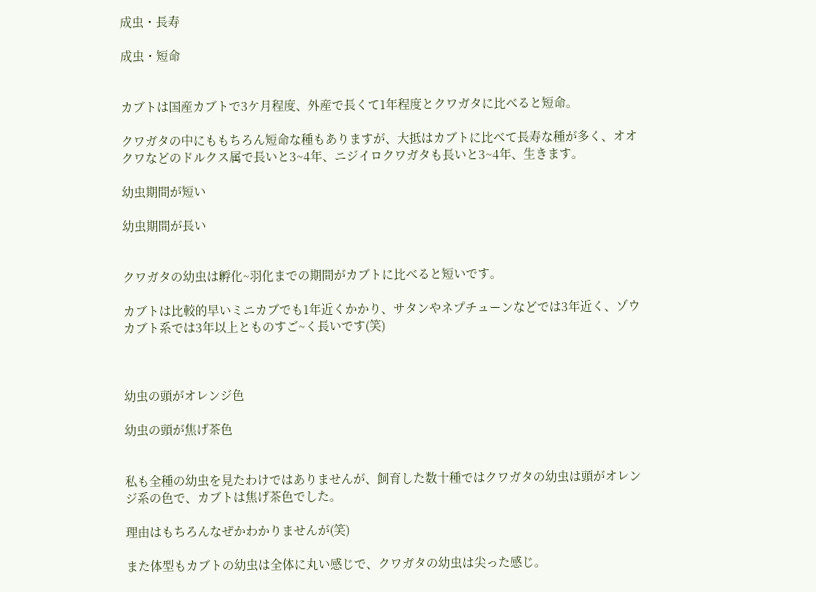成虫・長寿

成虫・短命


カブトは国産カブトで3ケ月程度、外産で長くて1年程度とクワガタに比べると短命。

クワガタの中にももちろん短命な種もありますが、大抵はカブトに比べて長寿な種が多く、オオクワなどのドルクス属で長いと3~4年、ニジイロクワガタも長いと3~4年、生きます。

幼虫期間が短い

幼虫期間が長い


クワガタの幼虫は孵化~羽化までの期間がカブトに比べると短いです。

カブトは比較的早いミニカブでも1年近くかかり、サタンやネプチューンなどでは3年近く、ゾウカブト系では3年以上とものすご~く長いです(笑)



幼虫の頭がオレンジ色

幼虫の頭が焦げ茶色


私も全種の幼虫を見たわけではありませんが、飼育した数十種ではクワガタの幼虫は頭がオレンジ系の色で、カブトは焦げ茶色でした。

理由はもちろんなぜかわかりませんが(笑)

また体型もカブトの幼虫は全体に丸い感じで、クワガタの幼虫は尖った感じ。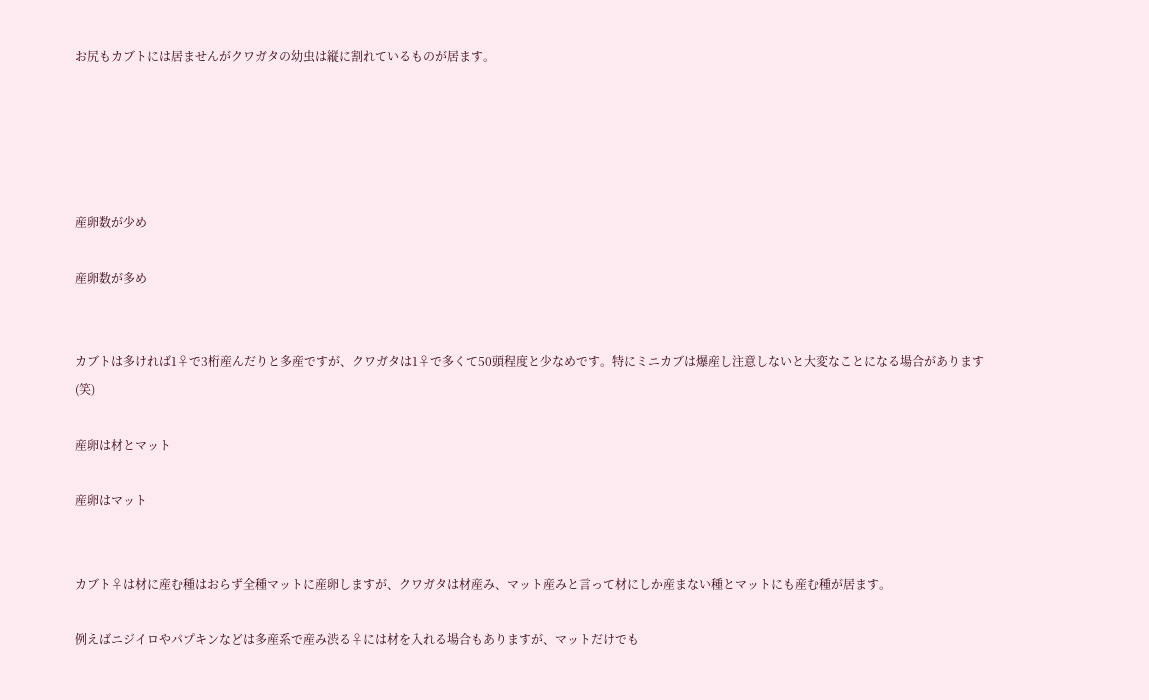お尻もカブトには居ませんがクワガタの幼虫は縦に割れているものが居ます。





産卵数が少め

産卵数が多め


カブトは多ければ1♀で3桁産んだりと多産ですが、クワガタは1♀で多くて50頭程度と少なめです。特にミニカブは爆産し注意しないと大変なことになる場合があります(笑)

産卵は材とマット

産卵はマット


カブト♀は材に産む種はおらず全種マットに産卵しますが、クワガタは材産み、マット産みと言って材にしか産まない種とマットにも産む種が居ます。

例えばニジイロやパプキンなどは多産系で産み渋る♀には材を入れる場合もありますが、マットだけでも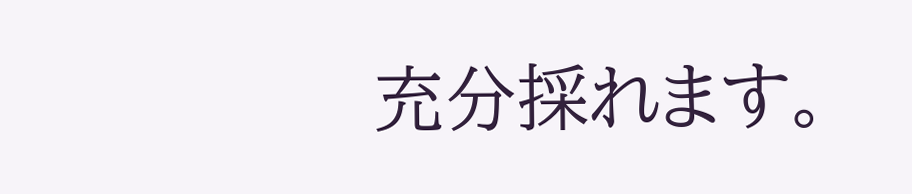充分採れます。